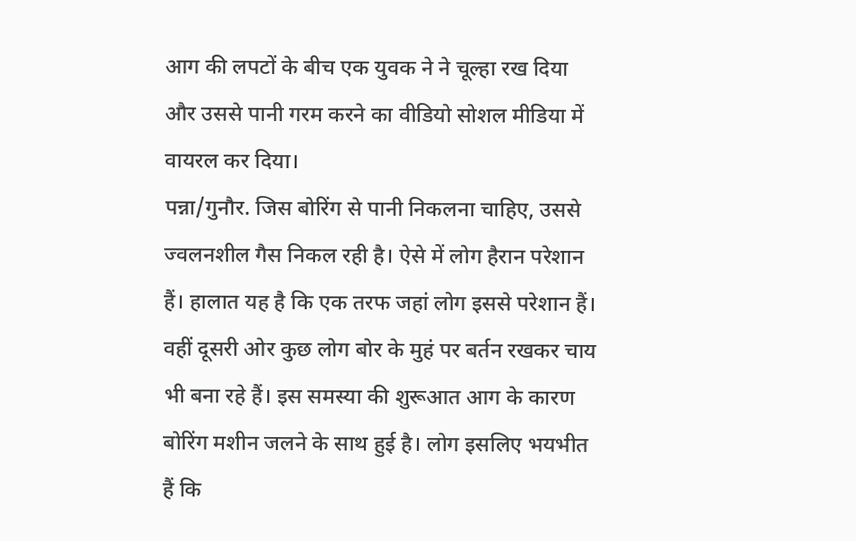आग की लपटों के बीच एक युवक ने ने चूल्हा रख दिया और उससे पानी गरम करने का वीडियो सोशल मीडिया में वायरल कर दिया।
पन्ना/गुनौर. जिस बोरिंग से पानी निकलना चाहिए, उससे ज्वलनशील गैस निकल रही है। ऐसे में लोग हैरान परेशान हैं। हालात यह है कि एक तरफ जहां लोग इससे परेशान हैं। वहीं दूसरी ओर कुछ लोग बोर के मुहं पर बर्तन रखकर चाय भी बना रहे हैं। इस समस्या की शुरूआत आग के कारण बोरिंग मशीन जलने के साथ हुई है। लोग इसलिए भयभीत हैं कि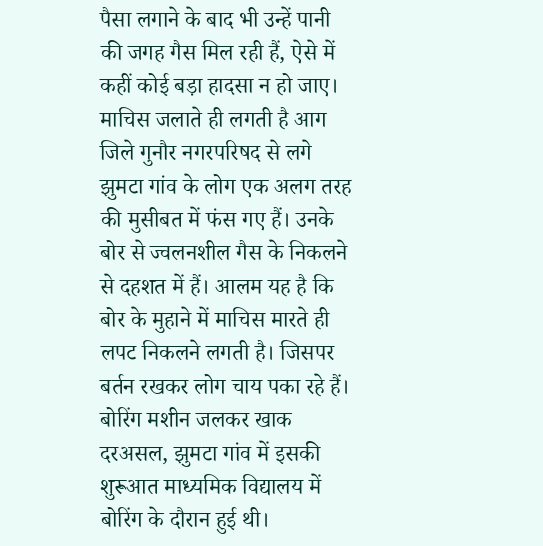पैसा लगाने के बाद भी उन्हें पानी की जगह गैस मिल रही हैं, ऐसे में कहीं कोई बड़ा हादसा न हो जाए।
माचिस जलाते ही लगती है आग
जिले गुनौर नगरपरिषद से लगे झुमटा गांव के लोग एक अलग तरह की मुसीबत में फंस गए हैं। उनके बोर से ज्वलनशील गैस के निकलने से दहशत में हैं। आलम यह है कि बोर के मुहाने में माचिस मारते ही लपट निकलने लगती है। जिसपर बर्तन रखकर लोग चाय पका रहे हैं।
बोरिंग मशीन जलकर खाक
दरअसल, झुमटा गांव में इसकी शुरूआत माध्यमिक विद्यालय में बोरिंग के दौरान हुई थी।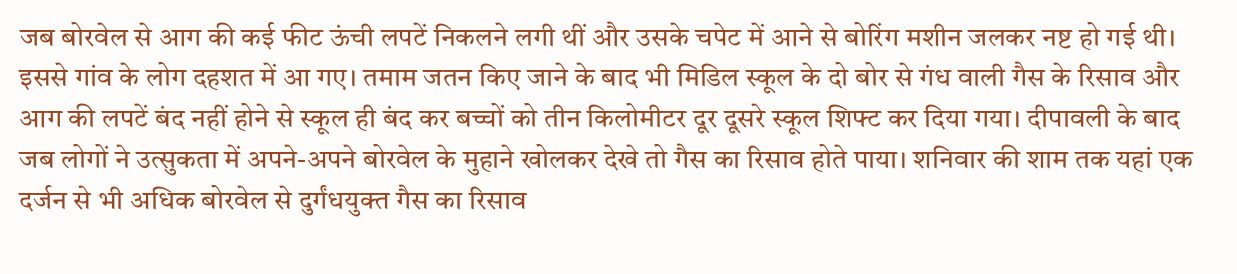जब बोरवेल से आग की कई फीट ऊंची लपटें निकलने लगी थीं और उसके चपेट में आने से बोरिंग मशीन जलकर नष्ट हो गई थी। इससे गांव के लोग दहशत में आ गए। तमाम जतन किए जाने के बाद भी मिडिल स्कूल के दो बोर से गंध वाली गैस के रिसाव और आग की लपटें बंद नहीं होने से स्कूल ही बंद कर बच्चों को तीन किलोमीटर दूर दूसरे स्कूल शिफ्ट कर दिया गया। दीपावली के बाद जब लोगों ने उत्सुकता में अपने-अपने बोरवेल के मुहाने खोलकर देखे तो गैस का रिसाव होते पाया। शनिवार की शाम तक यहां एक दर्जन से भी अधिक बोरवेल से दुर्गंधयुक्त गैस का रिसाव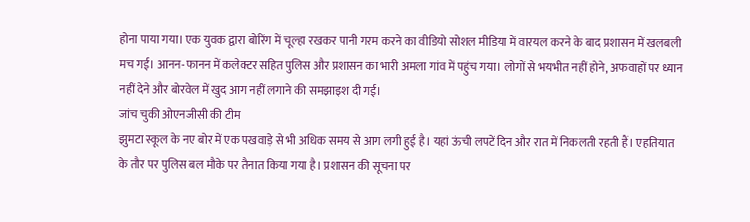होना पाया गया। एक युवक द्वारा बोरिंग में चूल्हा रखकर पानी गरम करने का वीडियो सोशल मीडिया में वारयल करने के बाद प्रशासन में खलबली मच गई। आनन-फानन में कलेक्टर सहित पुलिस और प्रशासन का भारी अमला गांव में पहुंच गया। लोगों से भयभीत नहीं होने, अफवाहों पर ध्यान नहीं देने और बोरवेल में खुद आग नहीं लगाने की समझाइश दी गई।
जांच चुकी ओएनजीसी की टीम
झुमटा स्कूल के नए बोर में एक पखवाड़े से भी अधिक समय से आग लगी हुई है। यहां ऊंची लपटें दिन और रात में निकलती रहती हैं। एहतियात के तौर पर पुलिस बल मौके पर तैनात किया गया है। प्रशासन की सूचना पर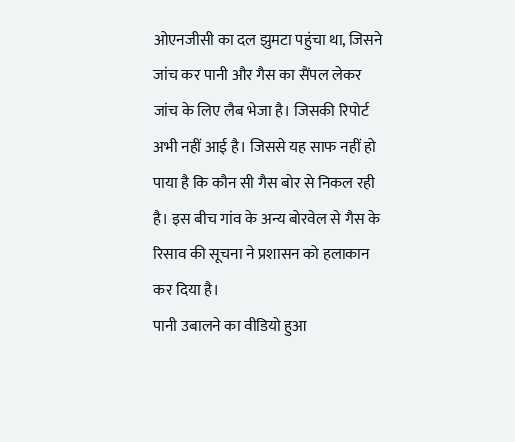ओएनजीसी का दल झुमटा पहुंचा था, जिसने जांच कर पानी और गैस का सैंपल लेकर जांच के लिए लैब भेजा है। जिसकी रिपोर्ट अभी नहीं आई है। जिससे यह साफ नहीं हो पाया है कि कौन सी गैस बोर से निकल रही है। इस बीच गांव के अन्य बोरवेल से गैस के रिसाव की सूचना ने प्रशासन को हलाकान कर दिया है।
पानी उबालने का वीडियो हुआ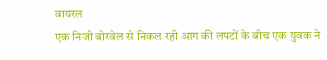वायरल
एक निजी बोरवेल से निकल रही आग की लपटों के बीच एक युवक ने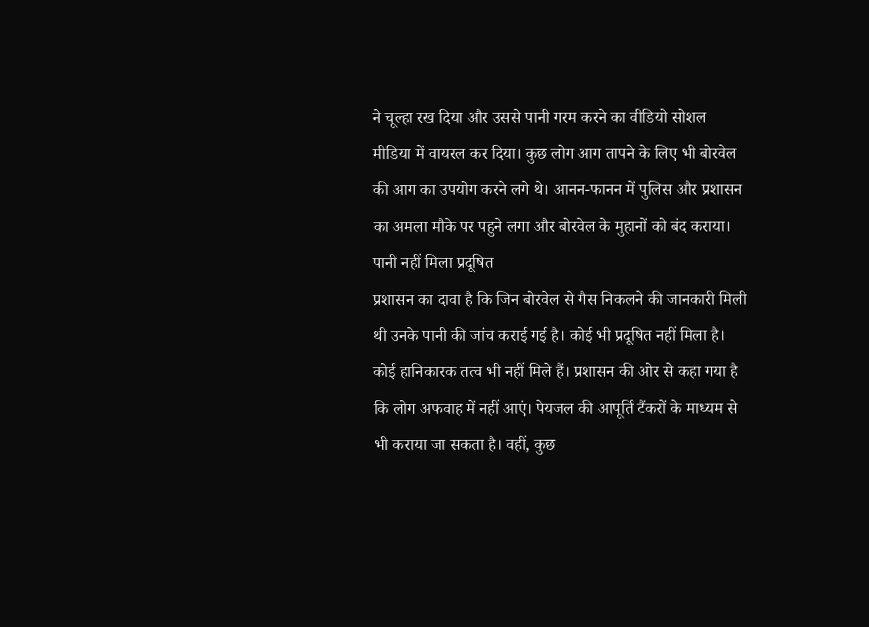ने चूल्हा रख दिया और उससे पानी गरम करने का वीडियो सोशल मीडिया में वायरल कर दिया। कुछ लोग आग तापने के लिए भी बोरवेल की आग का उपयोग करने लगे थे। आनन-फानन में पुलिस और प्रशासन का अमला मौके पर पहुने लगा और बोरवेल के मुहानों को बंद कराया।
पानी नहीं मिला प्रदूषित
प्रशासन का दावा है कि जिन बोरवेल से गैस निकलने की जानकारी मिली थी उनके पानी की जांच कराई गई है। कोई भी प्रदूषित नहीं मिला है। कोई हानिकारक तत्व भी नहीं मिले हैं। प्रशासन की ओर से कहा गया है कि लोग अफवाह में नहीं आएं। पेयजल की आपूर्ति टैंकरों के माध्यम से भी कराया जा सकता है। वहीं, कुछ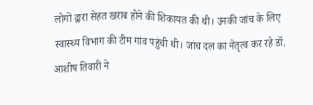लोगों द्वारा सेहत खराब होने की शिकायत की थी। उनकी जांच के लिए स्वास्थ्य विभाग की टीम गांव पहुंची थी। जांच दल का नेतृत्व कर रहे डॉ. आशीष तिवारी ने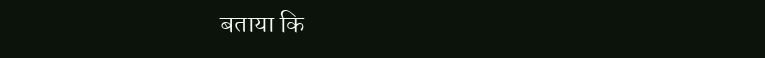बताया कि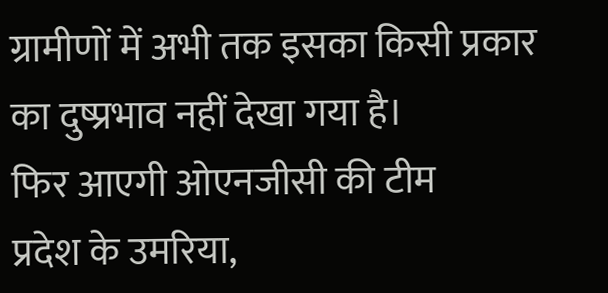ग्रामीणों में अभी तक इसका किसी प्रकार का दुष्प्रभाव नहीं देखा गया है।
फिर आएगी ओएनजीसी की टीम
प्रदेश के उमरिया,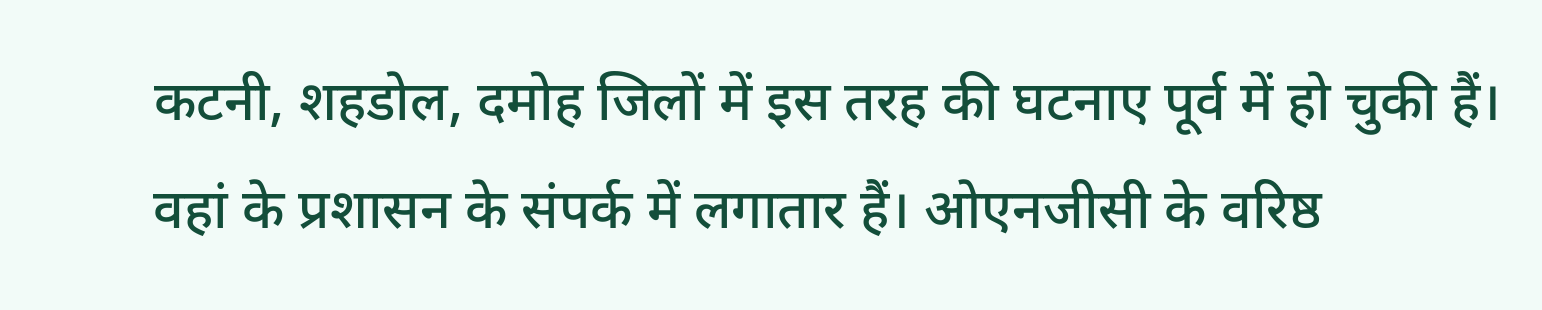कटनी, शहडोल, दमोह जिलों में इस तरह की घटनाए पूर्व में हो चुकी हैं। वहां के प्रशासन के संपर्क में लगातार हैं। ओएनजीसी के वरिष्ठ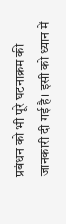प्रबंधन को भी पूरे घटनाक्रम की जानकारी दी गई है। इसी को ध्यान में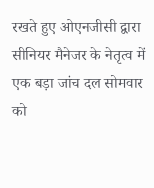रखते हुए ओएनजीसी द्वारा सीनियर मैनेजर के नेतृत्व में एक बड़ा जांच दल सोमवार को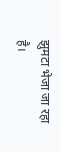झुमटा भेजा जा रहा है।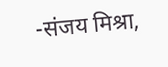-संजय मिश्रा,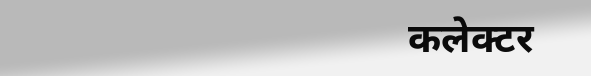कलेक्टर